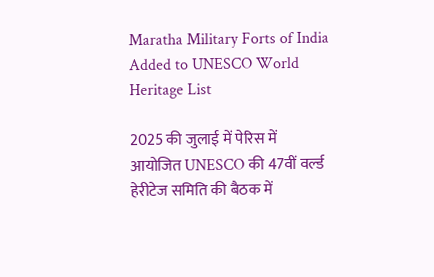Maratha Military Forts of India Added to UNESCO World Heritage List

2025 की जुलाई में पेरिस में आयोजित UNESCO की 47वीं वर्ल्ड हेरीटेज समिति की बैठक में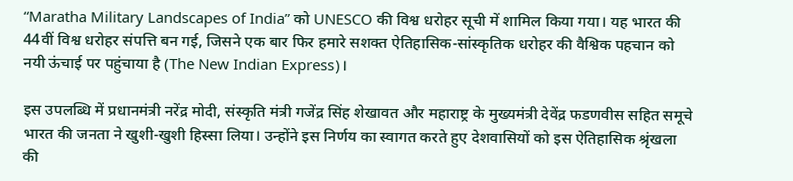“Maratha Military Landscapes of India” को UNESCO की विश्व धरोहर सूची में शामिल किया गया। यह भारत की 44वीं विश्व धरोहर संपत्ति बन गई, जिसने एक बार फिर हमारे सशक्त ऐतिहासिक-सांस्कृतिक धरोहर की वैश्विक पहचान को नयी ऊंचाई पर पहुंचाया है (The New Indian Express)।

इस उपलब्धि में प्रधानमंत्री नरेंद्र मोदी, संस्कृति मंत्री गजेंद्र सिंह शेखावत और महाराष्ट्र के मुख्यमंत्री देवेंद्र फडणवीस सहित समूचे भारत की जनता ने खुशी-खुशी हिस्सा लिया। उन्होंने इस निर्णय का स्वागत करते हुए देशवासियों को इस ऐतिहासिक श्रृंखला की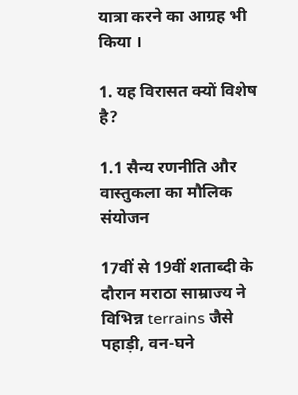यात्रा करने का आग्रह भी किया ।

1. यह विरासत क्यों विशेष है?

1.1 सैन्य रणनीति और वास्तुकला का मौलिक संयोजन

17वीं से 19वीं शताब्दी के दौरान मराठा साम्राज्य ने विभिन्न terrains जैसे पहाड़ी, वन-घने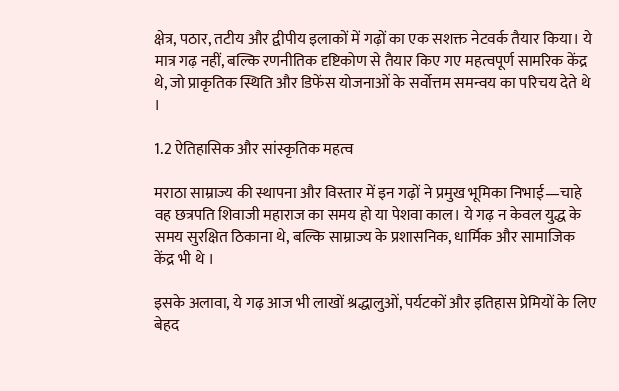क्षेत्र, पठार, तटीय और द्वीपीय इलाकों में गढ़ों का एक सशक्त नेटवर्क तैयार किया। ये मात्र गढ़ नहीं, बल्कि रणनीतिक दृष्टिकोण से तैयार किए गए महत्वपूर्ण सामरिक केंद्र थे, जो प्राकृतिक स्थिति और डिफेंस योजनाओं के सर्वोत्तम समन्वय का परिचय देते थे ।

1.2 ऐतिहासिक और सांस्कृतिक महत्व

मराठा साम्राज्य की स्थापना और विस्तार में इन गढ़ों ने प्रमुख भूमिका निभाई—चाहे वह छत्रपति शिवाजी महाराज का समय हो या पेशवा काल। ये गढ़ न केवल युद्ध के समय सुरक्षित ठिकाना थे, बल्कि साम्राज्य के प्रशासनिक, धार्मिक और सामाजिक केंद्र भी थे ।

इसके अलावा, ये गढ़ आज भी लाखों श्रद्धालुओं, पर्यटकों और इतिहास प्रेमियों के लिए बेहद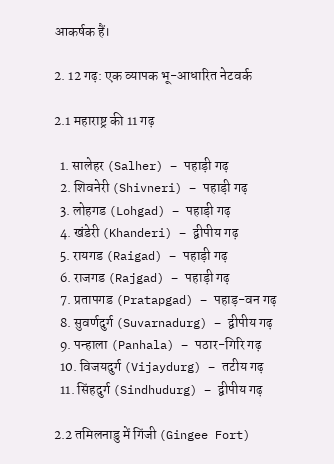आकर्षक हैं।

2. 12 गढ़: एक व्यापक भू-आधारित नेटवर्क

2.1 महाराष्ट्र की 11 गढ़

  1. सालेहर (Salher) – पहाड़ी गढ़
  2. शिवनेरी (Shivneri) – पहाड़ी गढ़
  3. लोहगड (Lohgad) – पहाड़ी गढ़
  4. खंडेरी (Khanderi) – द्वीपीय गढ़
  5. रायगड (Raigad) – पहाड़ी गढ़
  6. राजगड (Rajgad) – पहाड़ी गढ़
  7. प्रतापगड (Pratapgad) – पहाड़-वन गढ़
  8. सुवर्णदुर्ग (Suvarnadurg) – द्वीपीय गढ़
  9. पन्हाला (Panhala) – पठार-गिरि गढ़
  10. विजयदुर्ग (Vijaydurg) – तटीय गढ़
  11. सिंहदुर्ग (Sindhudurg) – द्वीपीय गढ़

2.2 तमिलनाडु में गिंजी (Gingee Fort)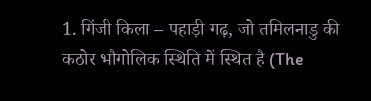1. गिंजी किला – पहाड़ी गढ़, जो तमिलनाडु की कठोर भौगोलिक स्थिति में स्थित है (The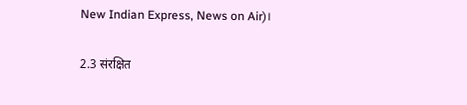New Indian Express, News on Air)।

2.3 संरक्षित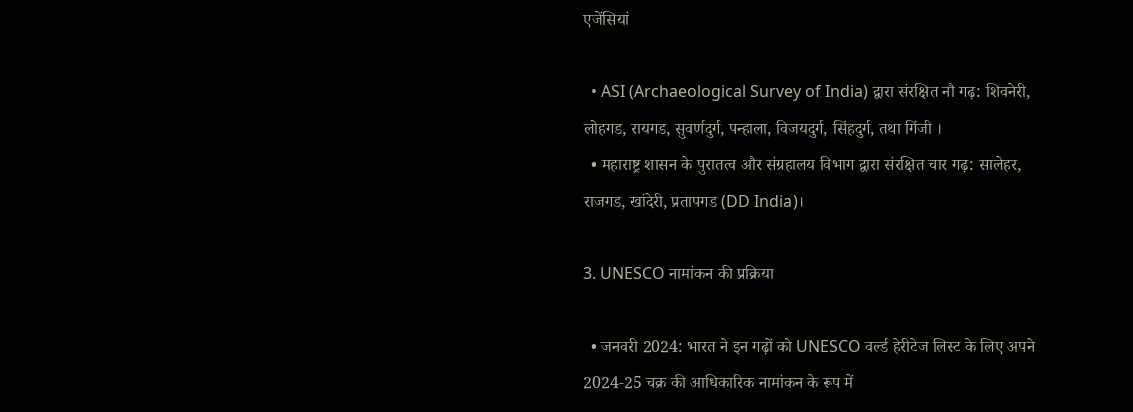एजेंसियां

  • ASI (Archaeological Survey of India) द्वारा संरक्षित नौ गढ़: शिवनेरी, लोहगड, रायगड, सुवर्णदुर्ग, पन्हाला, विजयदुर्ग, सिंहदुर्ग, तथा गिंजी ।
  • महाराष्ट्र शासन के पुरातत्व और संग्रहालय विभाग द्वारा संरक्षित चार गढ़: सालेहर, राजगड, खांदेरी, प्रतापगड (DD India)।

3. UNESCO नामांकन की प्रक्रिया

  • जनवरी 2024: भारत ने इन गढ़ों को UNESCO वर्ल्ड हेरीटेज लिस्ट के लिए अपने 2024‑25 चक्र की आधिकारिक नामांकन के रूप में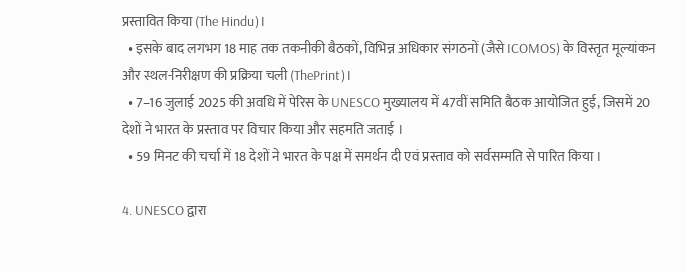प्रस्तावित किया (The Hindu)।
  • इसके बाद लगभग 18 माह तक तकनीकी बैठकों, विभिन्न अधिकार संगठनों (जैसे ICOMOS) के विस्तृत मूल्यांकन और स्थल-निरीक्षण की प्रक्रिया चली (ThePrint)।
  • 7–16 जुलाई 2025 की अवधि में पेरिस के UNESCO मुख्यालय में 47वीं समिति बैठक आयोजित हुई, जिसमें 20 देशों ने भारत के प्रस्ताव पर विचार किया और सहमति जताई ।
  • 59 मिनट की चर्चा में 18 देशों ने भारत के पक्ष में समर्थन दी एवं प्रस्ताव को सर्वसम्मति से पारित किया ।

4. UNESCO द्वारा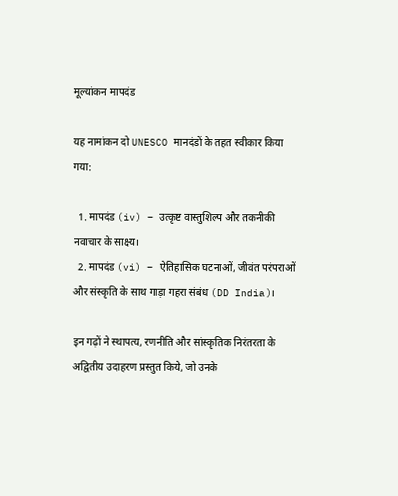मूल्यांकन मापदंड

यह नामांकन दो UNESCO मानदंडों के तहत स्वीकार किया गया:

  1. मापदंड (iv) – उत्कृष्ट वास्तुशिल्प और तकनीकी नवाचार के साक्ष्य।
  2. मापदंड (vi) – ऐतिहासिक घटनाओं, जीवंत परंपराओं और संस्कृति के साथ गाड़ा गहरा संबंध (DD India)।

इन गढ़ों ने स्थापत्य, रणनीति और सांस्कृतिक निरंतरता के अद्वितीय उदाहरण प्रस्तुत किये, जो उनके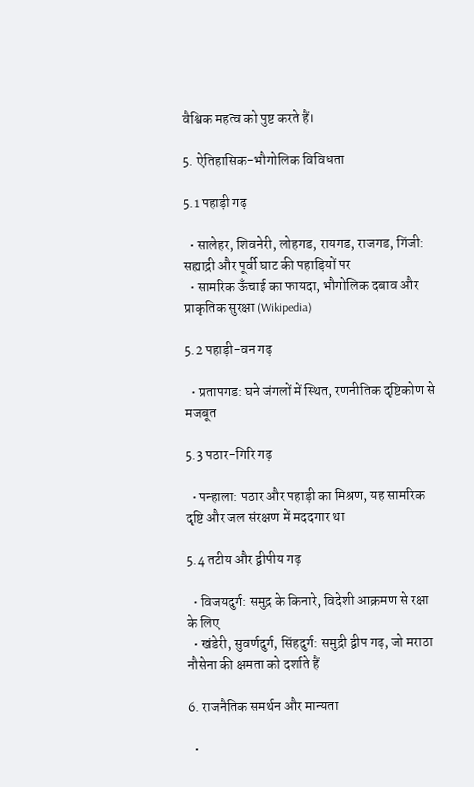वैश्विक महत्व को पुष्ट करते हैं।

5. ऐतिहासिक-भौगोलिक विविधता

5.1 पहाड़ी गढ़

  • सालेहर, शिवनेरी, लोहगड, रायगड, राजगड, गिंजी: सह्याद्री और पूर्वी घाट की पहाड़ियों पर
  • सामरिक ऊँचाई का फायदा, भौगोलिक दबाव और प्राकृतिक सुरक्षा (Wikipedia)

5.2 पहाड़ी-वन गढ़

  • प्रतापगड: घने जंगलों में स्थित, रणनीतिक दृष्टिकोण से मजबूत

5.3 पठार-गिरि गढ़

  • पन्हाला: पठार और पहाड़ी का मिश्रण, यह सामरिक दृष्टि और जल संरक्षण में मददगार था

5.4 तटीय और द्वीपीय गढ़

  • विजयदुर्ग: समुद्र के किनारे, विदेशी आक्रमण से रक्षा के लिए
  • खंडेरी, सुवर्णदुर्ग, सिंहदुर्ग: समुद्री द्वीप गढ़, जो मराठा नौसेना की क्षमता को दर्शाते हैं

6. राजनैतिक समर्थन और मान्यता

  •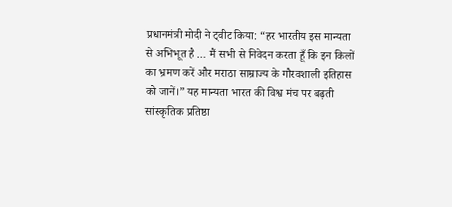प्रधानमंत्री मोदी ने ट्वीट किया: “हर भारतीय इस मान्यता से अभिभूत है … मैं सभी से निवेदन करता हूँ कि इन किलों का भ्रमण करें और मराठा साम्राज्य के गौरवशाली इतिहास को जानें।” यह मान्यता भारत की विश्व मंच पर बढ़ती सांस्कृतिक प्रतिष्ठा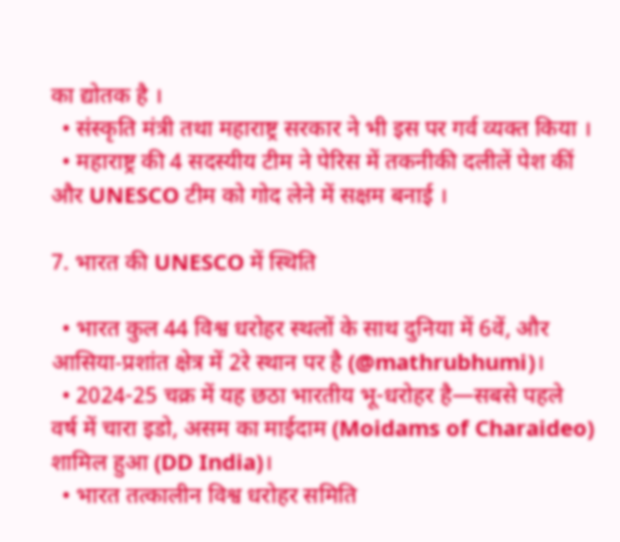का द्योतक है ।
  • संस्कृति मंत्री तथा महाराष्ट्र सरकार ने भी इस पर गर्व व्यक्त किया ।
  • महाराष्ट्र की 4 सदस्यीय टीम ने पेरिस में तकनीकी दलीलें पेश कीं और UNESCO टीम को गोद लेने में सक्षम बनाई ।

7. भारत की UNESCO में स्थिति

  • भारत कुल 44 विश्व धरोहर स्थलों के साथ दुनिया में 6वें, और आसिया‑प्रशांत क्षेत्र में 2रे स्थान पर है (@mathrubhumi)।
  • 2024-25 चक्र में यह छठा भारतीय भू-धरोहर है—सबसे पहले वर्ष में चारा इडो, असम का माईदाम (Moidams of Charaideo) शामिल हुआ (DD India)।
  • भारत तत्कालीन विश्व धरोहर समिति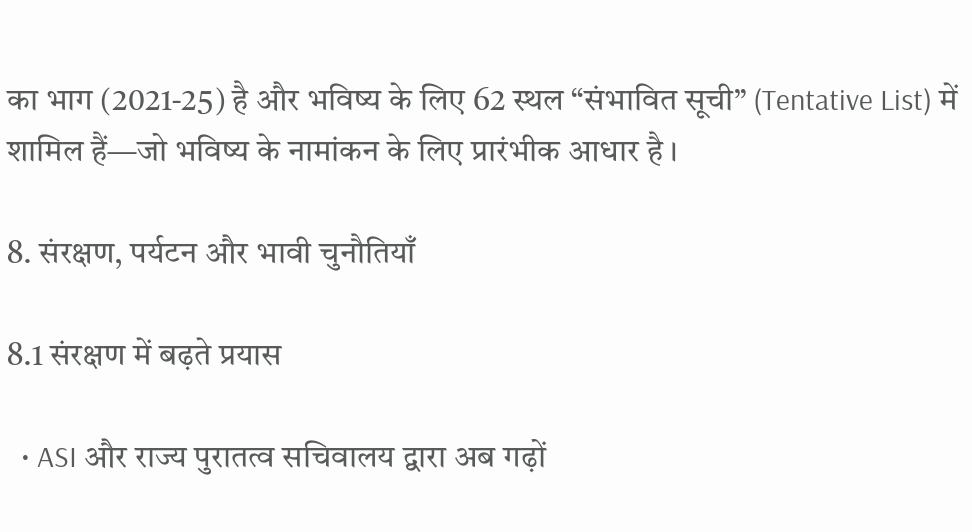का भाग (2021‑25) है और भविष्य के लिए 62 स्थल “संभावित सूची” (Tentative List) में शामिल हैं—जो भविष्य के नामांकन के लिए प्रारंभीक आधार है ।

8. संरक्षण, पर्यटन और भावी चुनौतियाँ

8.1 संरक्षण में बढ़ते प्रयास

  • ASI और राज्य पुरातत्व सचिवालय द्वारा अब गढ़ों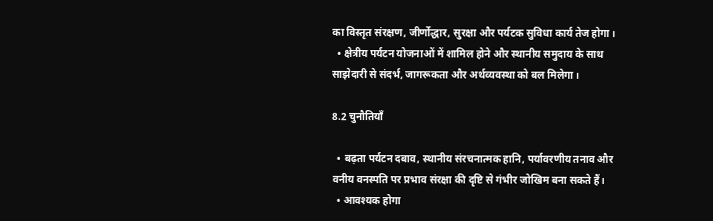का विस्तृत संरक्षण, जीर्णोद्धार, सुरक्षा और पर्यटक सुविधा कार्य तेज होगा।
  • क्षेत्रीय पर्यटन योजनाओं में शामिल होने और स्थानीय समुदाय के साथ साझेदारी से संदर्भ, जागरूकता और अर्थव्यवस्था को बल मिलेगा।

8.2 चुनौतियाँ

  • बढ़ता पर्यटन दबाव, स्थानीय संरचनात्मक हानि, पर्यावरणीय तनाव और वनीय वनस्पति पर प्रभाव संरक्षा की दृष्टि से गंभीर जोखिम बना सकते हैं।
  • आवश्यक होगा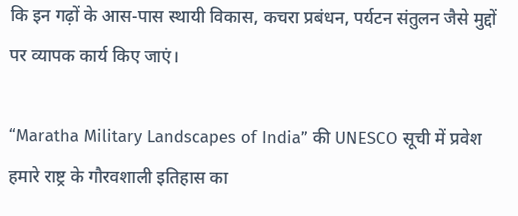कि इन गढ़ों के आस-पास स्थायी विकास, कचरा प्रबंधन, पर्यटन संतुलन जैसे मुद्दों पर व्यापक कार्य किए जाएं।

“Maratha Military Landscapes of India” की UNESCO सूची में प्रवेश हमारे राष्ट्र के गौरवशाली इतिहास का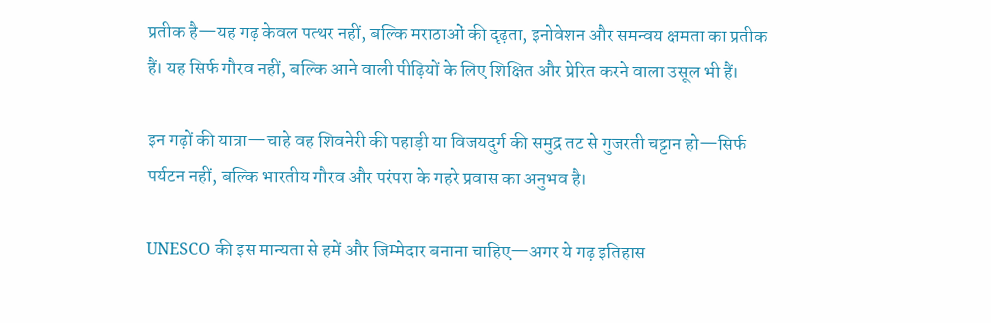प्रतीक है—यह गढ़ केवल पत्थर नहीं, बल्कि मराठाओं की दृढ़ता, इनोवेशन और समन्वय क्षमता का प्रतीक हैं। यह सिर्फ गौरव नहीं, बल्कि आने वाली पीढ़ियों के लिए शिक्षित और प्रेरित करने वाला उसूल भी हैं।

इन गढ़ों की यात्रा—चाहे वह शिवनेरी की पहाड़ी या विजयदुर्ग की समुद्र तट से गुजरती चट्टान हो—सिर्फ पर्यटन नहीं, बल्कि भारतीय गौरव और परंपरा के गहरे प्रवास का अनुभव है।

UNESCO की इस मान्यता से हमें और जिम्मेदार बनाना चाहिए—अगर ये गढ़ इतिहास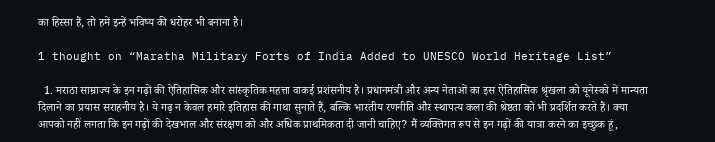का हिस्सा हैं, तो हमें इन्हें भविष्य की धरोहर भी बनाना है।

1 thought on “Maratha Military Forts of India Added to UNESCO World Heritage List”

  1. मराठा साम्राज्य के इन गढ़ों की ऐतिहासिक और सांस्कृतिक महत्ता वाकई प्रशंसनीय है। प्रधानमंत्री और अन्य नेताओं का इस ऐतिहासिक श्रृंखला को यूनेस्को में मान्यता दिलाने का प्रयास सराहनीय है। ये गढ़ न केवल हमारे इतिहास की गाथा सुनाते हैं, बल्कि भारतीय रणनीति और स्थापत्य कला की श्रेष्ठता को भी प्रदर्शित करते हैं। क्या आपको नहीं लगता कि इन गढ़ों की देखभाल और संरक्षण को और अधिक प्राथमिकता दी जानी चाहिए? मैं व्यक्तिगत रूप से इन गढ़ों की यात्रा करने का इच्छुक हूं,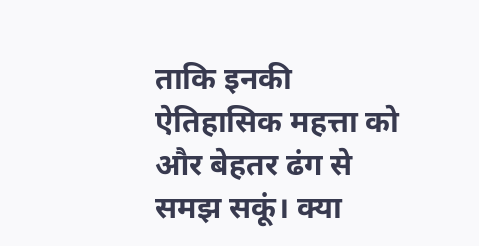ताकि इनकी ऐतिहासिक महत्ता को और बेहतर ढंग से समझ सकूं। क्या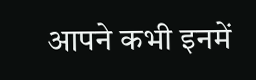आपने कभी इनमें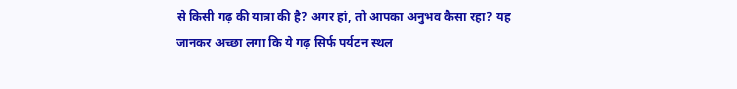से किसी गढ़ की यात्रा की है? अगर हां, तो आपका अनुभव कैसा रहा? यह जानकर अच्छा लगा कि ये गढ़ सिर्फ पर्यटन स्थल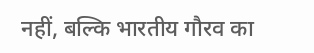नहीं, बल्कि भारतीय गौरव का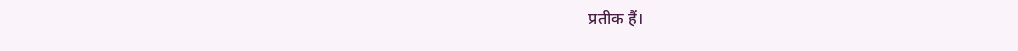प्रतीक हैं।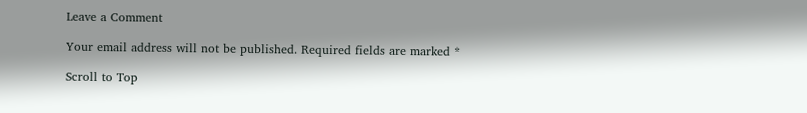Leave a Comment

Your email address will not be published. Required fields are marked *

Scroll to Top